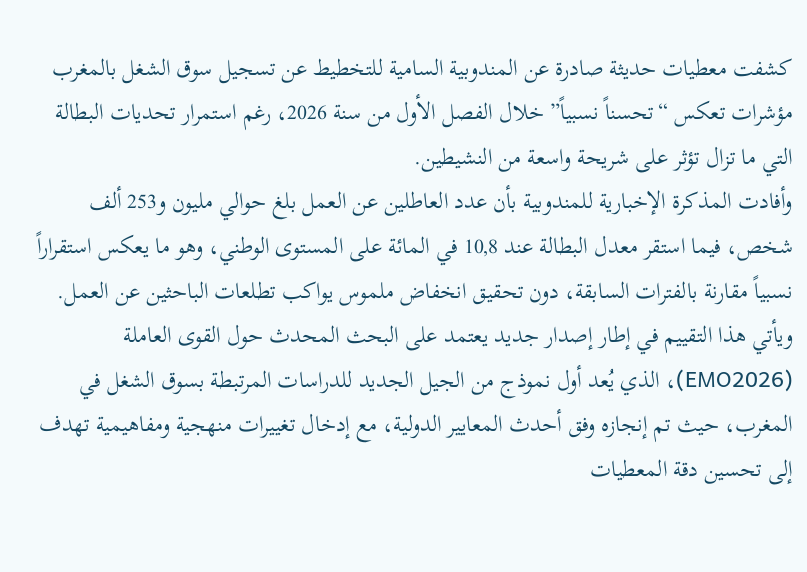كشفت معطيات حديثة صادرة عن المندوبية السامية للتخطيط عن تسجيل سوق الشغل بالمغرب مؤشرات تعكس “تحسناً نسبياً” خلال الفصل الأول من سنة 2026، رغم استمرار تحديات البطالة التي ما تزال تؤثر على شريحة واسعة من النشيطين.
وأفادت المذكرة الإخبارية للمندوبية بأن عدد العاطلين عن العمل بلغ حوالي مليون و253 ألف شخص، فيما استقر معدل البطالة عند 10,8 في المائة على المستوى الوطني، وهو ما يعكس استقراراً نسبياً مقارنة بالفترات السابقة، دون تحقيق انخفاض ملموس يواكب تطلعات الباحثين عن العمل.
ويأتي هذا التقييم في إطار إصدار جديد يعتمد على البحث المحدث حول القوى العاملة (EMO2026)، الذي يُعد أول نموذج من الجيل الجديد للدراسات المرتبطة بسوق الشغل في المغرب، حيث تم إنجازه وفق أحدث المعايير الدولية، مع إدخال تغييرات منهجية ومفاهيمية تهدف إلى تحسين دقة المعطيات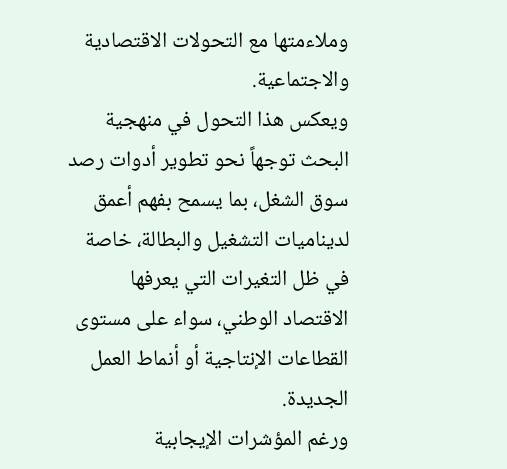وملاءمتها مع التحولات الاقتصادية والاجتماعية.
ويعكس هذا التحول في منهجية البحث توجهاً نحو تطوير أدوات رصد سوق الشغل، بما يسمح بفهم أعمق لديناميات التشغيل والبطالة، خاصة في ظل التغيرات التي يعرفها الاقتصاد الوطني، سواء على مستوى القطاعات الإنتاجية أو أنماط العمل الجديدة.
ورغم المؤشرات الإيجابية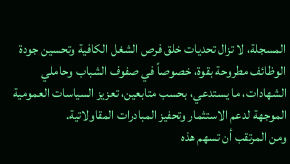المسجلة، لا تزال تحديات خلق فرص الشغل الكافية وتحسين جودة الوظائف مطروحة بقوة، خصوصاً في صفوف الشباب وحاملي الشهادات، ما يستدعي، بحسب متابعين، تعزيز السياسات العمومية الموجهة لدعم الاستثمار وتحفيز المبادرات المقاولاتية.
ومن المرتقب أن تسهم هذه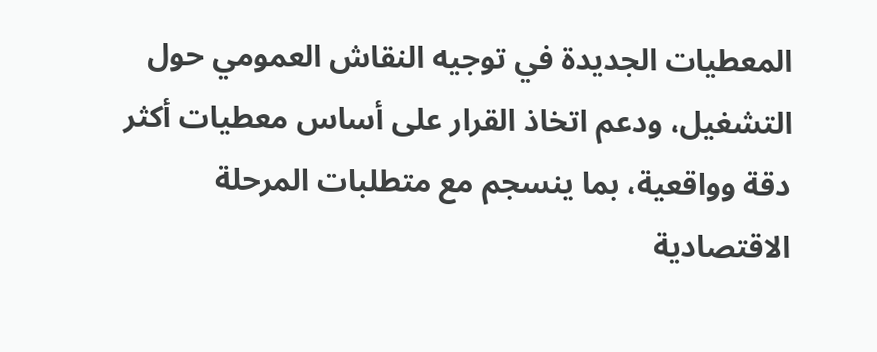المعطيات الجديدة في توجيه النقاش العمومي حول التشغيل، ودعم اتخاذ القرار على أساس معطيات أكثر دقة وواقعية، بما ينسجم مع متطلبات المرحلة الاقتصادية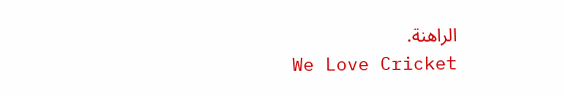الراهنة.
We Love Cricket